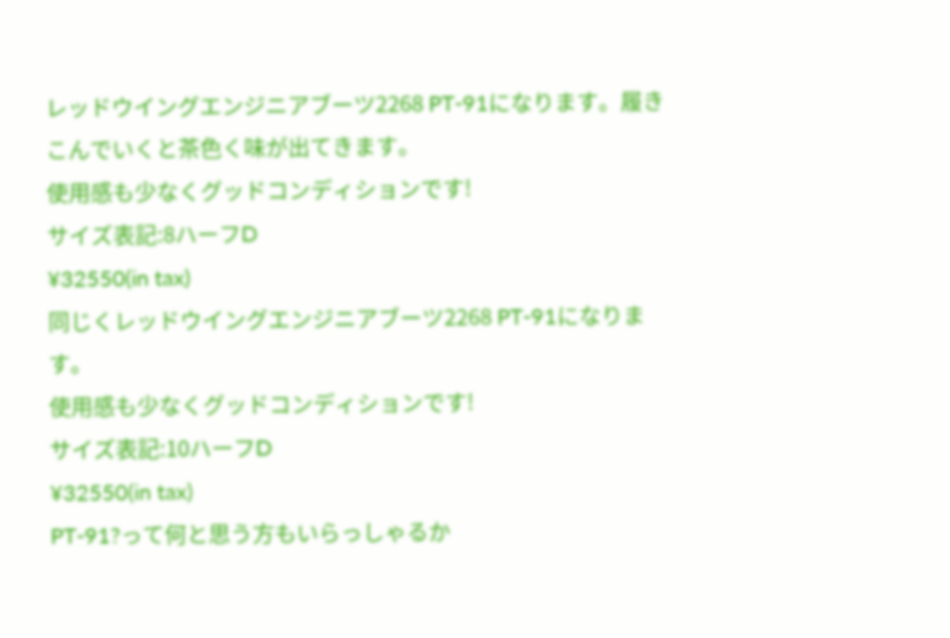レッドウイングエンジニアブーツ2268 PT-91になります。履きこんでいくと茶色く味が出てきます。
使用感も少なくグッドコンディションです!
サイズ表記:8ハーフD
¥32550(in tax)
同じくレッドウイングエンジニアブーツ2268 PT-91になります。
使用感も少なくグッドコンディションです!
サイズ表記:10ハーフD
¥32550(in tax)
PT-91?って何と思う方もいらっしゃるか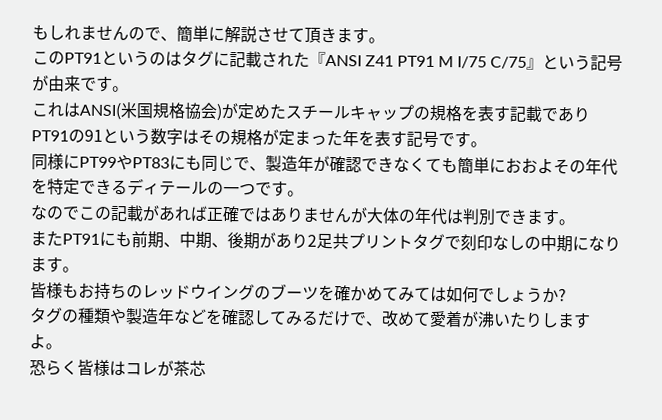もしれませんので、簡単に解説させて頂きます。
このPT91というのはタグに記載された『ANSI Z41 PT91 M I/75 C/75』という記号が由来です。
これはANSI(米国規格協会)が定めたスチールキャップの規格を表す記載でありPT91の91という数字はその規格が定まった年を表す記号です。
同様にPT99やPT83にも同じで、製造年が確認できなくても簡単におおよその年代を特定できるディテールの一つです。
なのでこの記載があれば正確ではありませんが大体の年代は判別できます。
またPT91にも前期、中期、後期があり2足共プリントタグで刻印なしの中期になります。
皆様もお持ちのレッドウイングのブーツを確かめてみては如何でしょうか?
タグの種類や製造年などを確認してみるだけで、改めて愛着が沸いたりしますよ。
恐らく皆様はコレが茶芯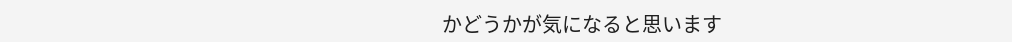かどうかが気になると思います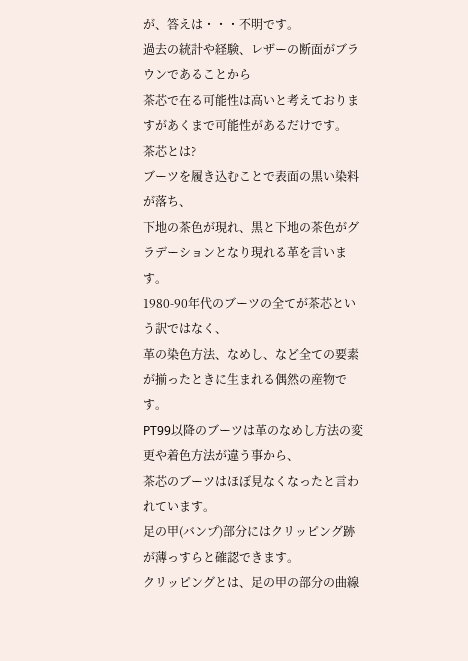が、答えは・・・不明です。
過去の統計や経験、レザーの断面がブラウンであることから
茶芯で在る可能性は高いと考えておりますがあくまで可能性があるだけです。
茶芯とは?
ブーツを履き込むことで表面の黒い染料が落ち、
下地の茶色が現れ、黒と下地の茶色がグラデーションとなり現れる革を言います。
1980-90年代のブーツの全てが茶芯という訳ではなく、
革の染色方法、なめし、など全ての要素が揃ったときに生まれる偶然の産物です。
PT99以降のブーツは革のなめし方法の変更や着色方法が違う事から、
茶芯のブーツはほぼ見なくなったと言われています。
足の甲(バンプ)部分にはクリッピング跡が薄っすらと確認できます。
クリッピングとは、足の甲の部分の曲線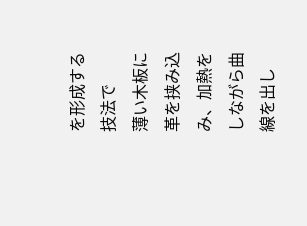を形成する技法で
薄い木板に革を挟み込み、加熱をしながら曲線を出し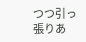つつ引っ張りあ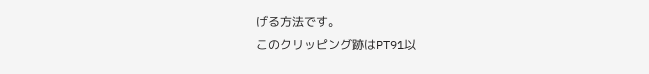げる方法です。
このクリッピング跡はPT91以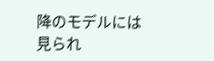降のモデルには見られ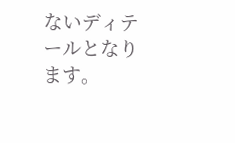ないディテールとなります。